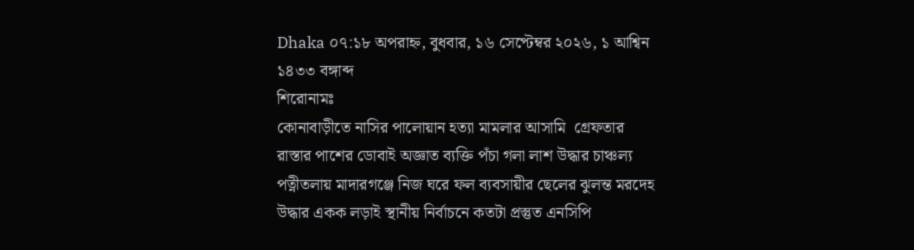Dhaka ০৭:১৮ অপরাহ্ন, বুধবার, ১৬ সেপ্টেম্বর ২০২৬, ১ আশ্বিন ১৪৩৩ বঙ্গাব্দ
শিরোনামঃ
কোনাবাড়ীতে নাসির পালোয়ান হত্যা মামলার আসামি  গ্রেফতার রাস্তার পাশের ডোবাই অজ্ঞাত ব্যক্তি পঁচা গলা লাশ উদ্ধার চাঞ্চল্য পত্নীতলায় মাদারগঞ্জে নিজ ঘরে ফল ব্যবসায়ীর ছেলের ঝুলন্ত মরদেহ উদ্ধার একক লড়াই স্থানীয় নির্বাচনে কতটা প্রস্তুত এনসিপি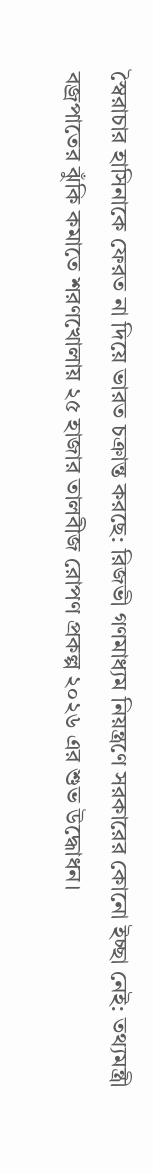স্বৈরাচার হাসিনাকে ফেরত না দিয়ে ভারত চক্রান্ত করছে: রিজভী গণমাধ্যম নিয়ন্ত্রণে সরকারের কোনো ইচ্ছা নেই: তথ্যমন্ত্রী বজ্রপাতের ঝুঁকি কমাতে শরণখোলায় ২৫ হাজার তালবীজ রোপণ প্রকল্প ২০২৬ এর শুভ উদ্ধোধন।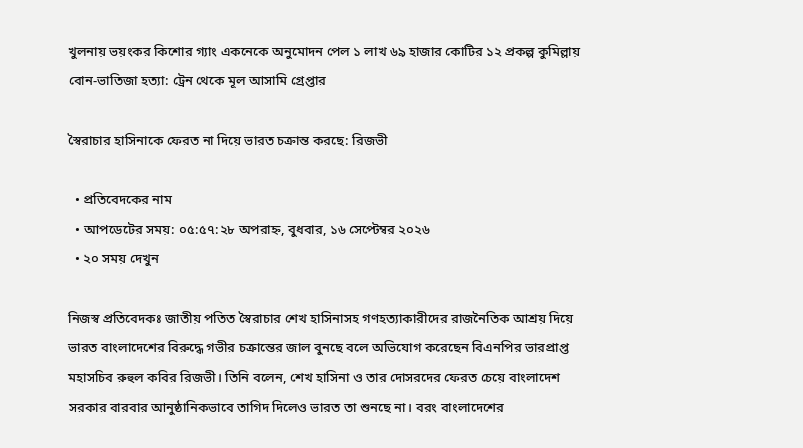খুলনায় ভয়ংকর কিশোর গ্যাং একনেকে অনুমোদন পেল ১ লাখ ৬৯ হাজার কোটির ১২ প্রকল্প কুমিল্লায় বোন-ভাতিজা হত্যা: ট্রেন থেকে মূল আসামি গ্রেপ্তার

স্বৈরাচার হাসিনাকে ফেরত না দিয়ে ভারত চক্রান্ত করছে: রিজভী

  • প্রতিবেদকের নাম
  • আপডেটের সময়: ০৫:৫৭:২৮ অপরাহ্ন, বুধবার, ১৬ সেপ্টেম্বর ২০২৬
  • ২০ সময় দেখুন

নিজস্ব প্রতিবেদকঃ জাতীয় পতিত স্বৈরাচার শেখ হাসিনাসহ গণহত্যাকারীদের রাজনৈতিক আশ্রয় দিয়ে ভারত বাংলাদেশের বিরুদ্ধে গভীর চক্রান্তের জাল বুনছে বলে অভিযোগ করেছেন বিএনপির ভারপ্রাপ্ত মহাসচিব রুহুল কবির রিজভী। তিনি বলেন, শেখ হাসিনা ও তার দোসরদের ফেরত চেয়ে বাংলাদেশ সরকার বারবার আনুষ্ঠানিকভাবে তাগিদ দিলেও ভারত তা শুনছে না। বরং বাংলাদেশের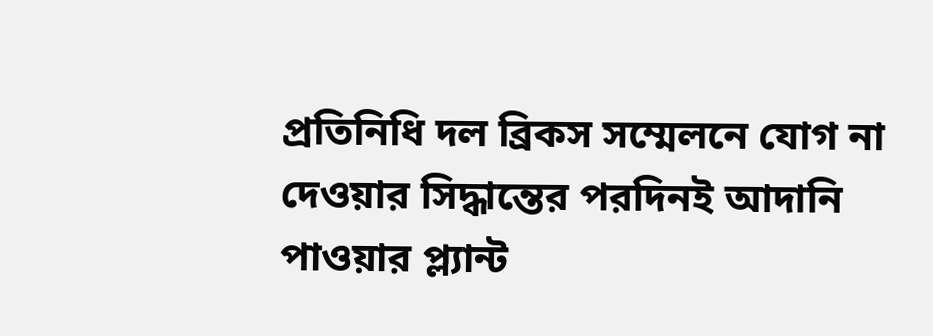প্রতিনিধি দল ব্রিকস সম্মেলনে যোগ না দেওয়ার সিদ্ধান্তের পরদিনই আদানি পাওয়ার প্ল্যান্ট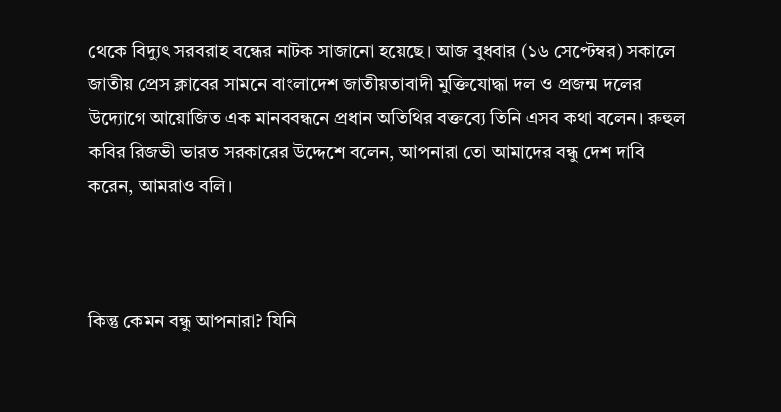থেকে বিদ্যুৎ সরবরাহ বন্ধের নাটক সাজানো হয়েছে। আজ বুধবার (১৬ সেপ্টেম্বর) সকালে জাতীয় প্রেস ক্লাবের সামনে বাংলাদেশ জাতীয়তাবাদী মুক্তিযোদ্ধা দল ও প্রজন্ম দলের উদ্যোগে আয়োজিত এক মানববন্ধনে প্রধান অতিথির বক্তব্যে তিনি এসব কথা বলেন। রুহুল কবির রিজভী ভারত সরকারের উদ্দেশে বলেন, আপনারা তো আমাদের বন্ধু দেশ দাবি করেন, আমরাও বলি।



কিন্তু কেমন বন্ধু আপনারা? যিনি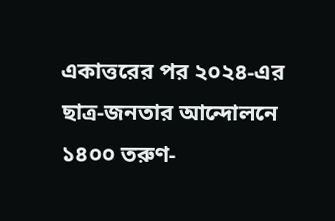একাত্তরের পর ২০২৪-এর ছাত্র-জনতার আন্দোলনে ১৪০০ তরুণ-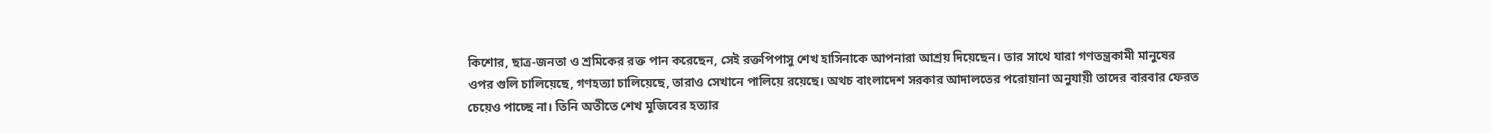কিশোর, ছাত্র-জনতা ও শ্রমিকের রক্ত পান করেছেন, সেই রক্তপিপাসু শেখ হাসিনাকে আপনারা আশ্রয় দিয়েছেন। তার সাথে যারা গণতন্ত্রকামী মানুষের ওপর গুলি চালিয়েছে, গণহত্যা চালিয়েছে, তারাও সেখানে পালিয়ে রয়েছে। অথচ বাংলাদেশ সরকার আদালতের পরোয়ানা অনুযায়ী তাদের বারবার ফেরত চেয়েও পাচ্ছে না। তিনি অতীতে শেখ মুজিবের হত্যার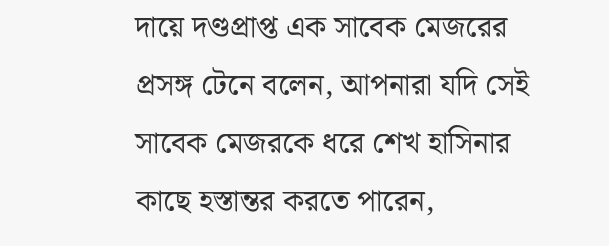দায়ে দণ্ডপ্রাপ্ত এক সাবেক মেজরের প্রসঙ্গ টেনে বলেন, আপনারা যদি সেই সাবেক মেজরকে ধরে শেখ হাসিনার কাছে হস্তান্তর করতে পারেন,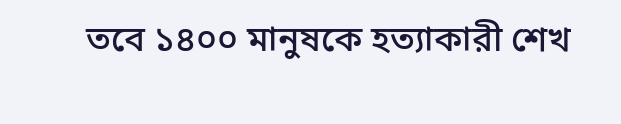তবে ১৪০০ মানুষকে হত্যাকারী শেখ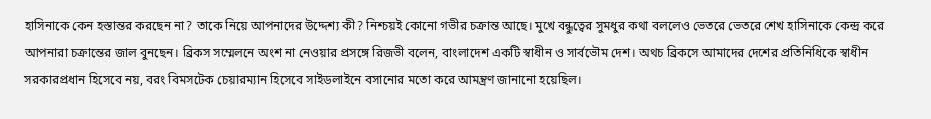হাসিনাকে কেন হস্তান্তর করছেন না? তাকে নিয়ে আপনাদের উদ্দেশ্য কী? নিশ্চয়ই কোনো গভীর চক্রান্ত আছে। মুখে বন্ধুত্বের সুমধুর কথা বললেও ভেতরে ভেতরে শেখ হাসিনাকে কেন্দ্র করে আপনারা চক্রান্তের জাল বুনছেন। ব্রিকস সম্মেলনে অংশ না নেওয়ার প্রসঙ্গে রিজভী বলেন, বাংলাদেশ একটি স্বাধীন ও সার্বভৌম দেশ। অথচ ব্রিকসে আমাদের দেশের প্রতিনিধিকে স্বাধীন সরকারপ্রধান হিসেবে নয়, বরং বিমসটেক চেয়ারম্যান হিসেবে সাইডলাইনে বসানোর মতো করে আমন্ত্রণ জানানো হয়েছিল।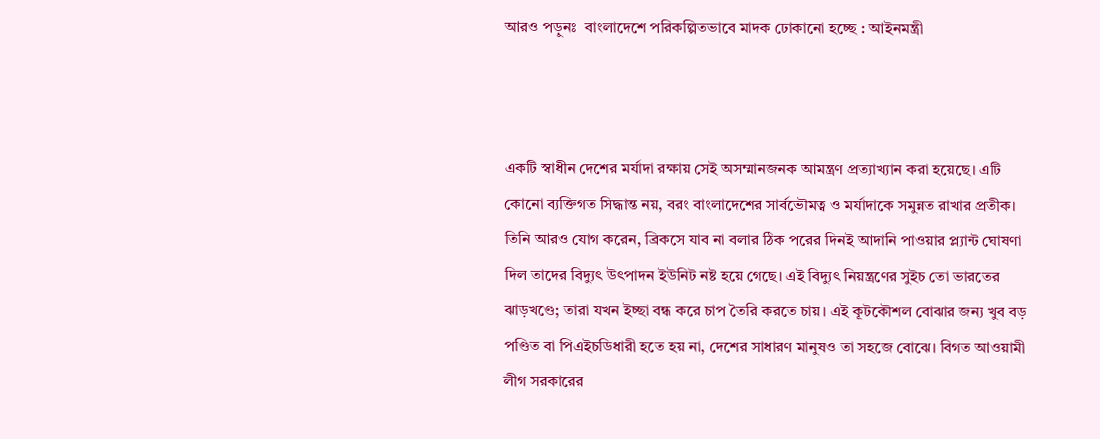আরও পড়ুনঃ  বাংলাদেশে পরিকল্পিতভাবে মাদক ঢোকানো হচ্ছে : আইনমন্ত্রী



একটি স্বাধীন দেশের মর্যাদা রক্ষায় সেই অসম্মানজনক আমন্ত্রণ প্রত্যাখ্যান করা হয়েছে। এটি কোনো ব্যক্তিগত সিদ্ধান্ত নয়, বরং বাংলাদেশের সার্বভৌমত্ব ও মর্যাদাকে সমুন্নত রাখার প্রতীক। তিনি আরও যোগ করেন, ব্রিকসে যাব না বলার ঠিক পরের দিনই আদানি পাওয়ার প্ল্যান্ট ঘোষণা দিল তাদের বিদ্যুৎ উৎপাদন ইউনিট নষ্ট হয়ে গেছে। এই বিদ্যুৎ নিয়ন্ত্রণের সুইচ তো ভারতের ঝাড়খণ্ডে; তারা যখন ইচ্ছা বন্ধ করে চাপ তৈরি করতে চায়। এই কূটকৌশল বোঝার জন্য খুব বড় পণ্ডিত বা পিএইচডিধারী হতে হয় না, দেশের সাধারণ মানুষও তা সহজে বোঝে। বিগত আওয়ামী লীগ সরকারের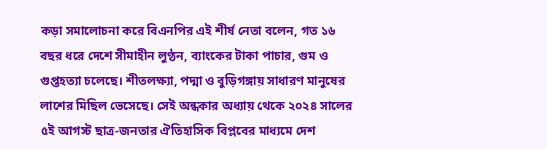কড়া সমালোচনা করে বিএনপির এই শীর্ষ নেতা বলেন, গত ১৬ বছর ধরে দেশে সীমাহীন লুণ্ঠন, ব্যাংকের টাকা পাচার, গুম ও গুপ্তহত্যা চলেছে। শীতলক্ষ্যা, পদ্মা ও বুড়িগঙ্গায় সাধারণ মানুষের লাশের মিছিল ভেসেছে। সেই অন্ধকার অধ্যায় থেকে ২০২৪ সালের ৫ই আগস্ট ছাত্র-জনতার ঐতিহাসিক বিপ্লবের মাধ্যমে দেশ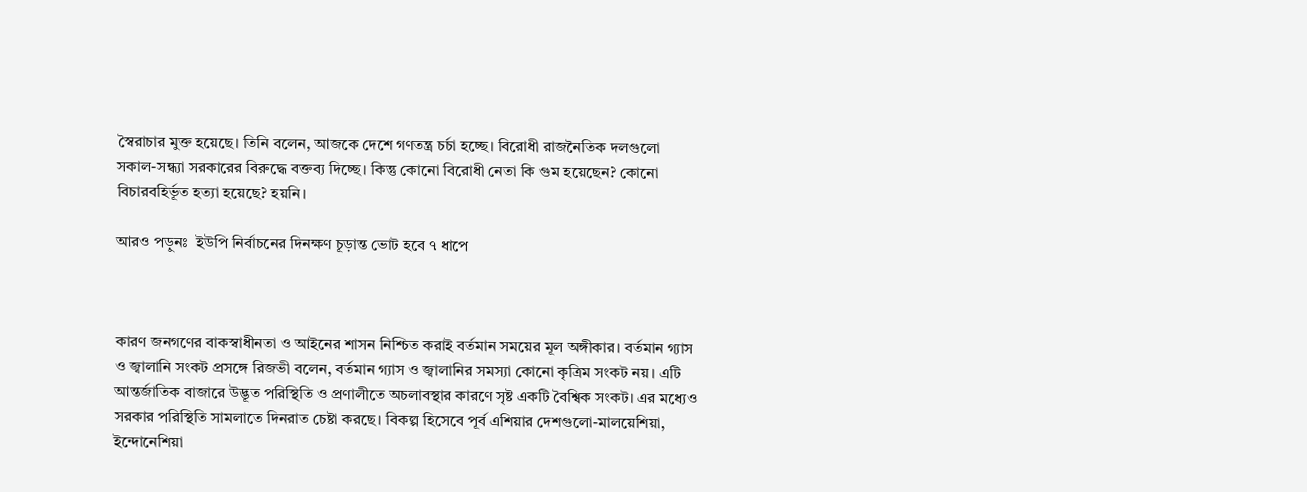স্বৈরাচার মুক্ত হয়েছে। তিনি বলেন, আজকে দেশে গণতন্ত্র চর্চা হচ্ছে। বিরোধী রাজনৈতিক দলগুলো সকাল-সন্ধ্যা সরকারের বিরুদ্ধে বক্তব্য দিচ্ছে। কিন্তু কোনো বিরোধী নেতা কি গুম হয়েছেন? কোনো বিচারবহির্ভূত হত্যা হয়েছে? হয়নি।

আরও পড়ুনঃ  ইউপি নির্বাচনের দিনক্ষণ চূড়ান্ত ভোট হবে ৭ ধাপে



কারণ জনগণের বাকস্বাধীনতা ও আইনের শাসন নিশ্চিত করাই বর্তমান সময়ের মূল অঙ্গীকার। বর্তমান গ্যাস ও জ্বালানি সংকট প্রসঙ্গে রিজভী বলেন, বর্তমান গ্যাস ও জ্বালানির সমস্যা কোনো কৃত্রিম সংকট নয়। এটি আন্তর্জাতিক বাজারে উদ্ভূত পরিস্থিতি ও প্রণালীতে অচলাবস্থার কারণে সৃষ্ট একটি বৈশ্বিক সংকট। এর মধ্যেও সরকার পরিস্থিতি সামলাতে দিনরাত চেষ্টা করছে। বিকল্প হিসেবে পূর্ব এশিয়ার দেশগুলো-মালয়েশিয়া, ইন্দোনেশিয়া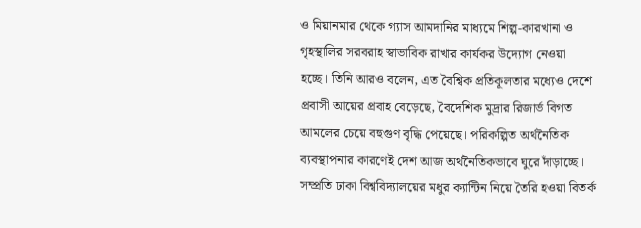ও মিয়ানমার থেকে গ্যাস আমদানির মাধ্যমে শিল্প-কারখানা ও গৃহস্থালির সরবরাহ স্বাভাবিক রাখার কার্যকর উদ্যোগ নেওয়া হচ্ছে। তিনি আরও বলেন, এত বৈশ্বিক প্রতিকূলতার মধ্যেও দেশে প্রবাসী আয়ের প্রবাহ বেড়েছে, বৈদেশিক মুদ্রার রিজার্ভ বিগত আমলের চেয়ে বহুগুণ বৃদ্ধি পেয়েছে। পরিকল্পিত অর্থনৈতিক ব্যবস্থাপনার কারণেই দেশ আজ অর্থনৈতিকভাবে ঘুরে দাঁড়াচ্ছে। সম্প্রতি ঢাকা বিশ্ববিদ্যালয়ের মধুর ক্যান্টিন নিয়ে তৈরি হওয়া বিতর্ক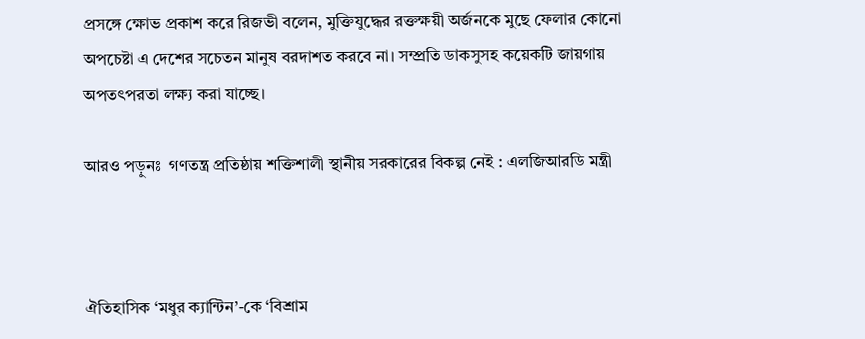প্রসঙ্গে ক্ষোভ প্রকাশ করে রিজভী বলেন, মুক্তিযুদ্ধের রক্তক্ষয়ী অর্জনকে মুছে ফেলার কোনো অপচেষ্টা এ দেশের সচেতন মানুষ বরদাশত করবে না। সম্প্রতি ডাকসুসহ কয়েকটি জায়গায় অপতৎপরতা লক্ষ্য করা যাচ্ছে।

আরও পড়ুনঃ  গণতন্ত্র প্রতিষ্ঠায় শক্তিশালী স্থানীয় সরকারের বিকল্প নেই : এলজিআরডি মন্ত্রী



ঐতিহাসিক ‘মধুর ক্যান্টিন’-কে ‘বিশ্রাম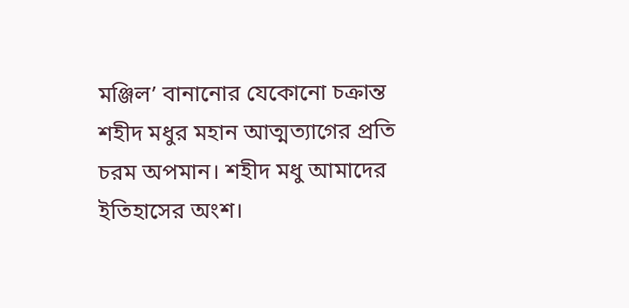মঞ্জিল’ বানানোর যেকোনো চক্রান্ত শহীদ মধুর মহান আত্মত্যাগের প্রতি চরম অপমান। শহীদ মধু আমাদের ইতিহাসের অংশ।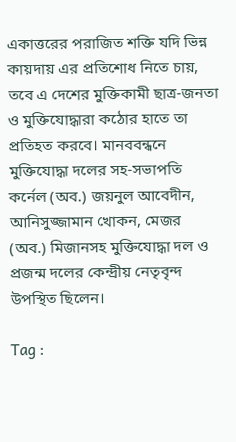একাত্তরের পরাজিত শক্তি যদি ভিন্ন কায়দায় এর প্রতিশোধ নিতে চায়, তবে এ দেশের মুক্তিকামী ছাত্র-জনতা ও মুক্তিযোদ্ধারা কঠোর হাতে তা প্রতিহত করবে। মানববন্ধনে মুক্তিযোদ্ধা দলের সহ-সভাপতি কর্নেল (অব.) জয়নুল আবেদীন, আনিসুজ্জামান খোকন, মেজর (অব.) মিজানসহ মুক্তিযোদ্ধা দল ও প্রজন্ম দলের কেন্দ্রীয় নেতৃবৃন্দ উপস্থিত ছিলেন।

Tag :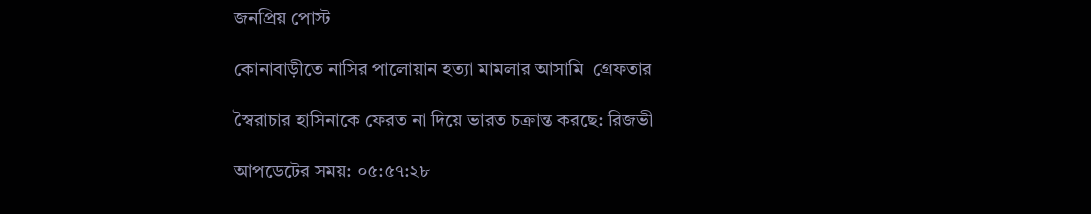জনপ্রিয় পোস্ট

কোনাবাড়ীতে নাসির পালোয়ান হত্যা মামলার আসামি  গ্রেফতার

স্বৈরাচার হাসিনাকে ফেরত না দিয়ে ভারত চক্রান্ত করছে: রিজভী

আপডেটের সময়: ০৫:৫৭:২৮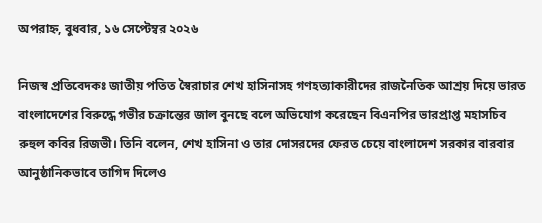অপরাহ্ন, বুধবার, ১৬ সেপ্টেম্বর ২০২৬

নিজস্ব প্রতিবেদকঃ জাতীয় পতিত স্বৈরাচার শেখ হাসিনাসহ গণহত্যাকারীদের রাজনৈতিক আশ্রয় দিয়ে ভারত বাংলাদেশের বিরুদ্ধে গভীর চক্রান্তের জাল বুনছে বলে অভিযোগ করেছেন বিএনপির ভারপ্রাপ্ত মহাসচিব রুহুল কবির রিজভী। তিনি বলেন, শেখ হাসিনা ও তার দোসরদের ফেরত চেয়ে বাংলাদেশ সরকার বারবার আনুষ্ঠানিকভাবে তাগিদ দিলেও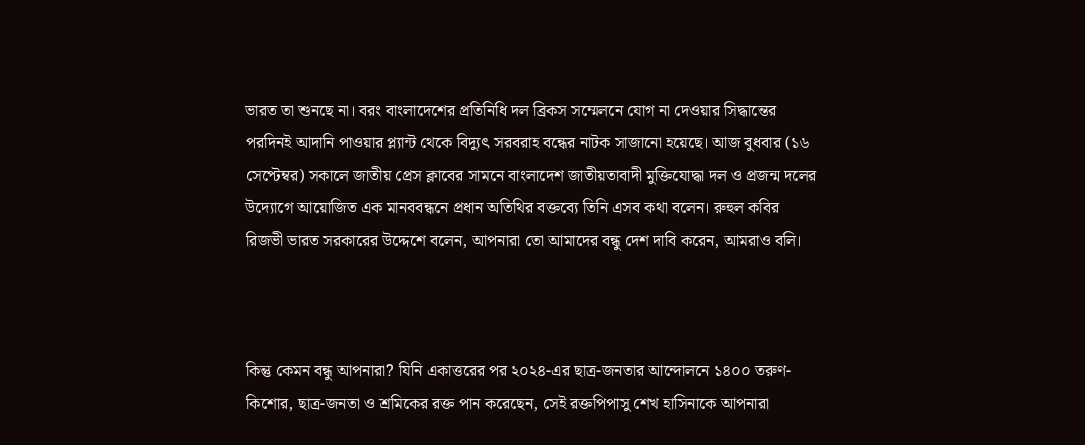ভারত তা শুনছে না। বরং বাংলাদেশের প্রতিনিধি দল ব্রিকস সম্মেলনে যোগ না দেওয়ার সিদ্ধান্তের পরদিনই আদানি পাওয়ার প্ল্যান্ট থেকে বিদ্যুৎ সরবরাহ বন্ধের নাটক সাজানো হয়েছে। আজ বুধবার (১৬ সেপ্টেম্বর) সকালে জাতীয় প্রেস ক্লাবের সামনে বাংলাদেশ জাতীয়তাবাদী মুক্তিযোদ্ধা দল ও প্রজন্ম দলের উদ্যোগে আয়োজিত এক মানববন্ধনে প্রধান অতিথির বক্তব্যে তিনি এসব কথা বলেন। রুহুল কবির রিজভী ভারত সরকারের উদ্দেশে বলেন, আপনারা তো আমাদের বন্ধু দেশ দাবি করেন, আমরাও বলি।



কিন্তু কেমন বন্ধু আপনারা? যিনি একাত্তরের পর ২০২৪-এর ছাত্র-জনতার আন্দোলনে ১৪০০ তরুণ-কিশোর, ছাত্র-জনতা ও শ্রমিকের রক্ত পান করেছেন, সেই রক্তপিপাসু শেখ হাসিনাকে আপনারা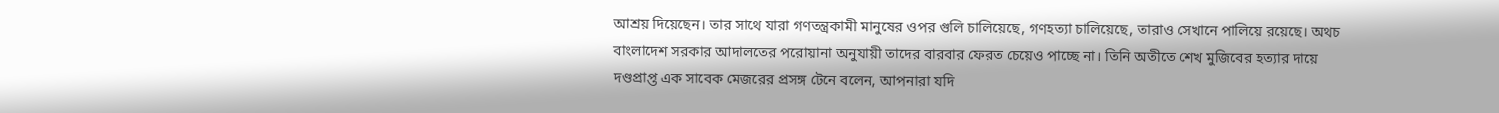আশ্রয় দিয়েছেন। তার সাথে যারা গণতন্ত্রকামী মানুষের ওপর গুলি চালিয়েছে, গণহত্যা চালিয়েছে, তারাও সেখানে পালিয়ে রয়েছে। অথচ বাংলাদেশ সরকার আদালতের পরোয়ানা অনুযায়ী তাদের বারবার ফেরত চেয়েও পাচ্ছে না। তিনি অতীতে শেখ মুজিবের হত্যার দায়ে দণ্ডপ্রাপ্ত এক সাবেক মেজরের প্রসঙ্গ টেনে বলেন, আপনারা যদি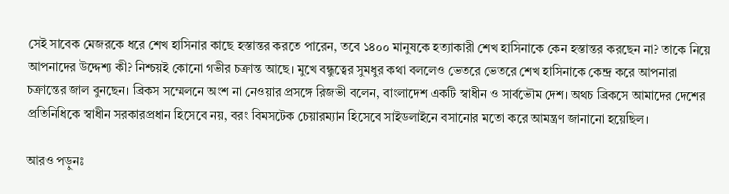সেই সাবেক মেজরকে ধরে শেখ হাসিনার কাছে হস্তান্তর করতে পারেন, তবে ১৪০০ মানুষকে হত্যাকারী শেখ হাসিনাকে কেন হস্তান্তর করছেন না? তাকে নিয়ে আপনাদের উদ্দেশ্য কী? নিশ্চয়ই কোনো গভীর চক্রান্ত আছে। মুখে বন্ধুত্বের সুমধুর কথা বললেও ভেতরে ভেতরে শেখ হাসিনাকে কেন্দ্র করে আপনারা চক্রান্তের জাল বুনছেন। ব্রিকস সম্মেলনে অংশ না নেওয়ার প্রসঙ্গে রিজভী বলেন, বাংলাদেশ একটি স্বাধীন ও সার্বভৌম দেশ। অথচ ব্রিকসে আমাদের দেশের প্রতিনিধিকে স্বাধীন সরকারপ্রধান হিসেবে নয়, বরং বিমসটেক চেয়ারম্যান হিসেবে সাইডলাইনে বসানোর মতো করে আমন্ত্রণ জানানো হয়েছিল।

আরও পড়ুনঃ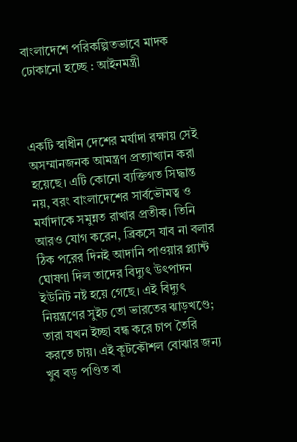বাংলাদেশে পরিকল্পিতভাবে মাদক ঢোকানো হচ্ছে : আইনমন্ত্রী



একটি স্বাধীন দেশের মর্যাদা রক্ষায় সেই অসম্মানজনক আমন্ত্রণ প্রত্যাখ্যান করা হয়েছে। এটি কোনো ব্যক্তিগত সিদ্ধান্ত নয়, বরং বাংলাদেশের সার্বভৌমত্ব ও মর্যাদাকে সমুন্নত রাখার প্রতীক। তিনি আরও যোগ করেন, ব্রিকসে যাব না বলার ঠিক পরের দিনই আদানি পাওয়ার প্ল্যান্ট ঘোষণা দিল তাদের বিদ্যুৎ উৎপাদন ইউনিট নষ্ট হয়ে গেছে। এই বিদ্যুৎ নিয়ন্ত্রণের সুইচ তো ভারতের ঝাড়খণ্ডে; তারা যখন ইচ্ছা বন্ধ করে চাপ তৈরি করতে চায়। এই কূটকৌশল বোঝার জন্য খুব বড় পণ্ডিত বা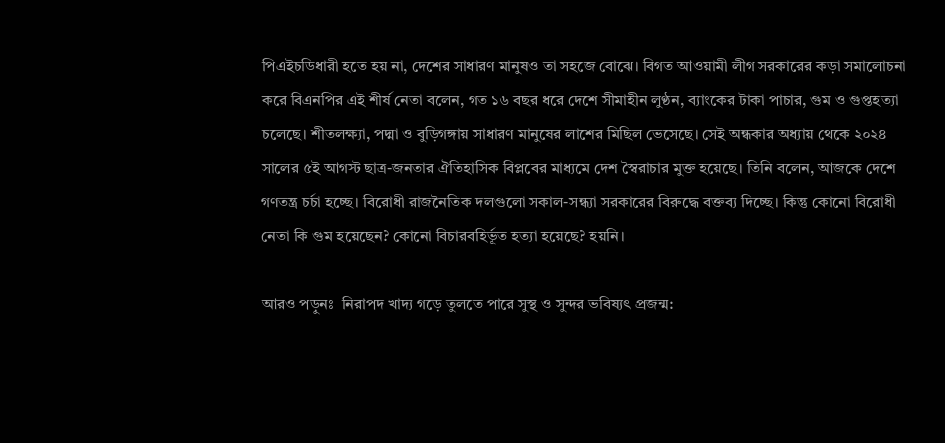পিএইচডিধারী হতে হয় না, দেশের সাধারণ মানুষও তা সহজে বোঝে। বিগত আওয়ামী লীগ সরকারের কড়া সমালোচনা করে বিএনপির এই শীর্ষ নেতা বলেন, গত ১৬ বছর ধরে দেশে সীমাহীন লুণ্ঠন, ব্যাংকের টাকা পাচার, গুম ও গুপ্তহত্যা চলেছে। শীতলক্ষ্যা, পদ্মা ও বুড়িগঙ্গায় সাধারণ মানুষের লাশের মিছিল ভেসেছে। সেই অন্ধকার অধ্যায় থেকে ২০২৪ সালের ৫ই আগস্ট ছাত্র-জনতার ঐতিহাসিক বিপ্লবের মাধ্যমে দেশ স্বৈরাচার মুক্ত হয়েছে। তিনি বলেন, আজকে দেশে গণতন্ত্র চর্চা হচ্ছে। বিরোধী রাজনৈতিক দলগুলো সকাল-সন্ধ্যা সরকারের বিরুদ্ধে বক্তব্য দিচ্ছে। কিন্তু কোনো বিরোধী নেতা কি গুম হয়েছেন? কোনো বিচারবহির্ভূত হত্যা হয়েছে? হয়নি।

আরও পড়ুনঃ  নিরাপদ খাদ্য গড়ে তুলতে পারে সুস্থ ও সুন্দর ভবিষ্যৎ প্রজন্ম: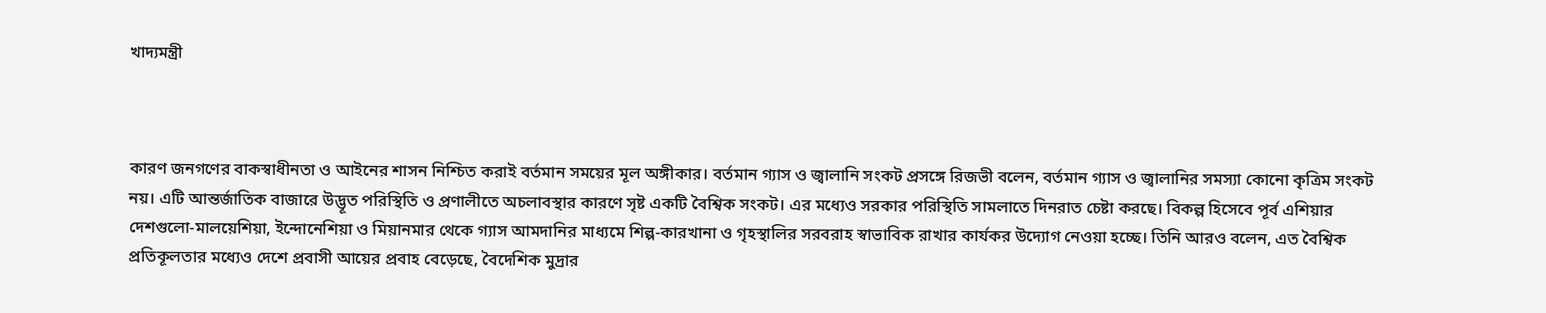খাদ্যমন্ত্রী



কারণ জনগণের বাকস্বাধীনতা ও আইনের শাসন নিশ্চিত করাই বর্তমান সময়ের মূল অঙ্গীকার। বর্তমান গ্যাস ও জ্বালানি সংকট প্রসঙ্গে রিজভী বলেন, বর্তমান গ্যাস ও জ্বালানির সমস্যা কোনো কৃত্রিম সংকট নয়। এটি আন্তর্জাতিক বাজারে উদ্ভূত পরিস্থিতি ও প্রণালীতে অচলাবস্থার কারণে সৃষ্ট একটি বৈশ্বিক সংকট। এর মধ্যেও সরকার পরিস্থিতি সামলাতে দিনরাত চেষ্টা করছে। বিকল্প হিসেবে পূর্ব এশিয়ার দেশগুলো-মালয়েশিয়া, ইন্দোনেশিয়া ও মিয়ানমার থেকে গ্যাস আমদানির মাধ্যমে শিল্প-কারখানা ও গৃহস্থালির সরবরাহ স্বাভাবিক রাখার কার্যকর উদ্যোগ নেওয়া হচ্ছে। তিনি আরও বলেন, এত বৈশ্বিক প্রতিকূলতার মধ্যেও দেশে প্রবাসী আয়ের প্রবাহ বেড়েছে, বৈদেশিক মুদ্রার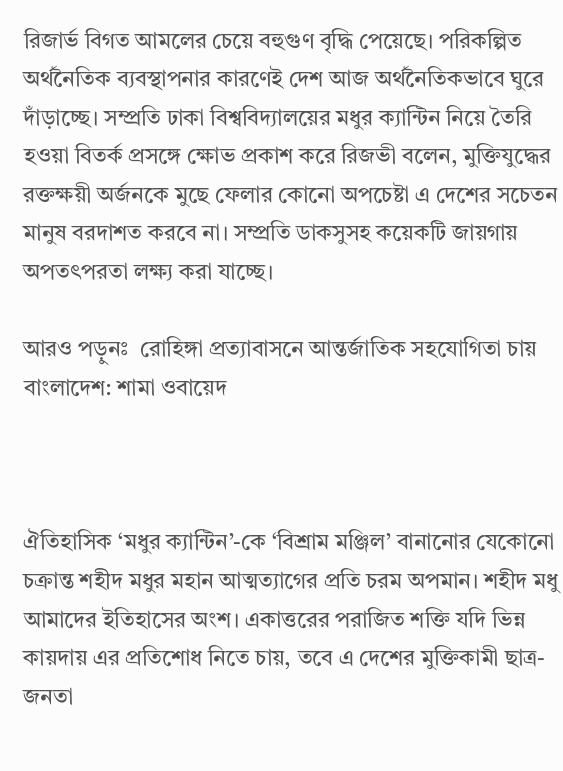রিজার্ভ বিগত আমলের চেয়ে বহুগুণ বৃদ্ধি পেয়েছে। পরিকল্পিত অর্থনৈতিক ব্যবস্থাপনার কারণেই দেশ আজ অর্থনৈতিকভাবে ঘুরে দাঁড়াচ্ছে। সম্প্রতি ঢাকা বিশ্ববিদ্যালয়ের মধুর ক্যান্টিন নিয়ে তৈরি হওয়া বিতর্ক প্রসঙ্গে ক্ষোভ প্রকাশ করে রিজভী বলেন, মুক্তিযুদ্ধের রক্তক্ষয়ী অর্জনকে মুছে ফেলার কোনো অপচেষ্টা এ দেশের সচেতন মানুষ বরদাশত করবে না। সম্প্রতি ডাকসুসহ কয়েকটি জায়গায় অপতৎপরতা লক্ষ্য করা যাচ্ছে।

আরও পড়ুনঃ  রোহিঙ্গা প্রত্যাবাসনে আন্তর্জাতিক সহযোগিতা চায় বাংলাদেশ: শামা ওবায়েদ



ঐতিহাসিক ‘মধুর ক্যান্টিন’-কে ‘বিশ্রাম মঞ্জিল’ বানানোর যেকোনো চক্রান্ত শহীদ মধুর মহান আত্মত্যাগের প্রতি চরম অপমান। শহীদ মধু আমাদের ইতিহাসের অংশ। একাত্তরের পরাজিত শক্তি যদি ভিন্ন কায়দায় এর প্রতিশোধ নিতে চায়, তবে এ দেশের মুক্তিকামী ছাত্র-জনতা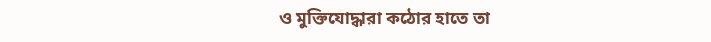ও মুক্তিযোদ্ধারা কঠোর হাতে তা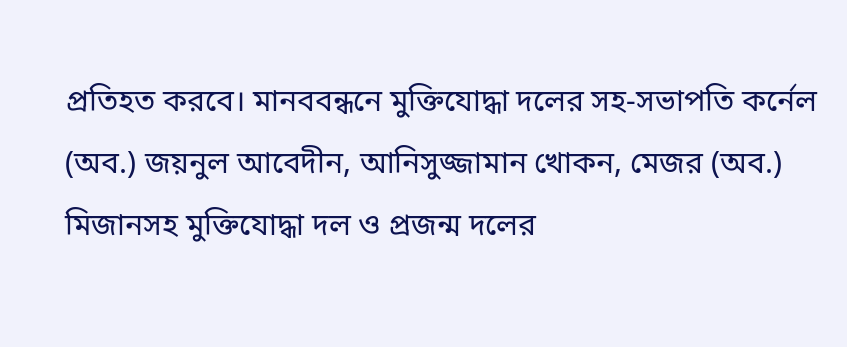প্রতিহত করবে। মানববন্ধনে মুক্তিযোদ্ধা দলের সহ-সভাপতি কর্নেল (অব.) জয়নুল আবেদীন, আনিসুজ্জামান খোকন, মেজর (অব.) মিজানসহ মুক্তিযোদ্ধা দল ও প্রজন্ম দলের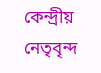কেন্দ্রীয় নেতৃবৃন্দ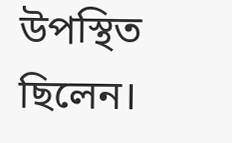উপস্থিত ছিলেন।